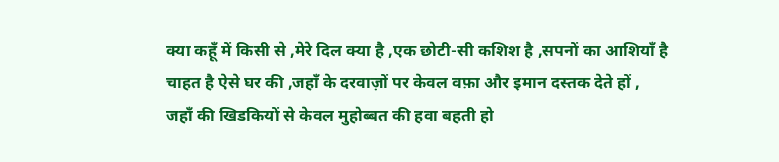क्या कहूँ में किसी से ,मेरे दिल क्या है ,एक छोटी-सी कशिश है ,सपनों का आशियाँ है
चाहत है ऐसे घर की ,जहाँ के दरवाज़ों पर केवल वफ़ा और इमान दस्तक देते हों ,
जहाँ की खिडकियों से केवल मुहोब्बत की हवा बहती हो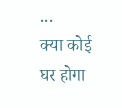...
क्या कोई घर होगा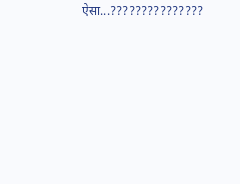ऐसा...???????????????